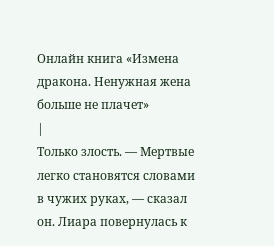Онлайн книга «Измена дракона. Ненужная жена больше не плачет»
|
Только злость. — Мертвые легко становятся словами в чужих руках, — сказал он. Лиара повернулась к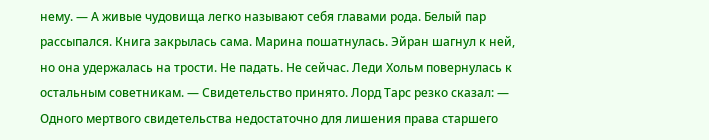нему. — А живые чудовища легко называют себя главами рода. Белый пар рассыпался. Книга закрылась сама. Марина пошатнулась. Эйран шагнул к ней, но она удержалась на трости. Не падать. Не сейчас. Леди Хольм повернулась к остальным советникам. — Свидетельство принято. Лорд Тарс резко сказал: — Одного мертвого свидетельства недостаточно для лишения права старшего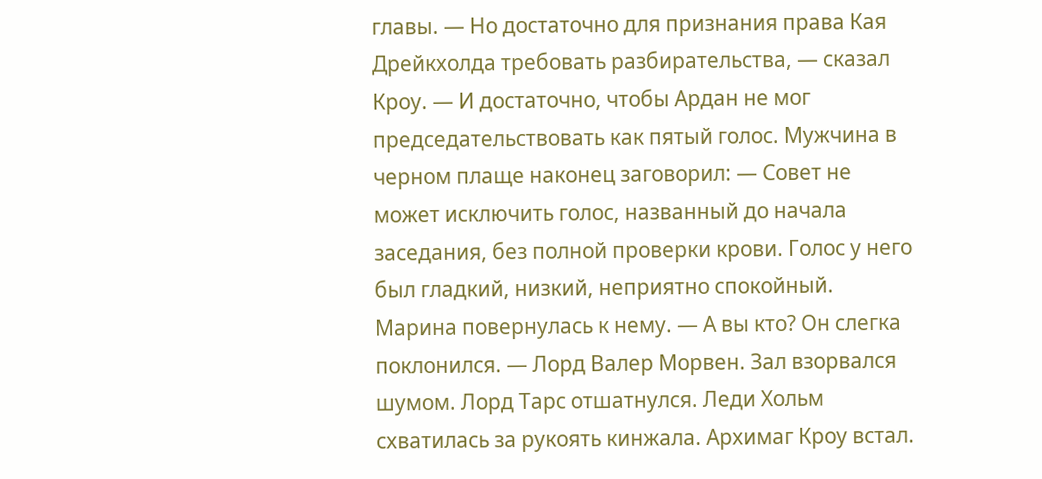главы. — Но достаточно для признания права Кая Дрейкхолда требовать разбирательства, — сказал Кроу. — И достаточно, чтобы Ардан не мог председательствовать как пятый голос. Мужчина в черном плаще наконец заговорил: — Совет не может исключить голос, названный до начала заседания, без полной проверки крови. Голос у него был гладкий, низкий, неприятно спокойный. Марина повернулась к нему. — А вы кто? Он слегка поклонился. — Лорд Валер Морвен. Зал взорвался шумом. Лорд Тарс отшатнулся. Леди Хольм схватилась за рукоять кинжала. Архимаг Кроу встал.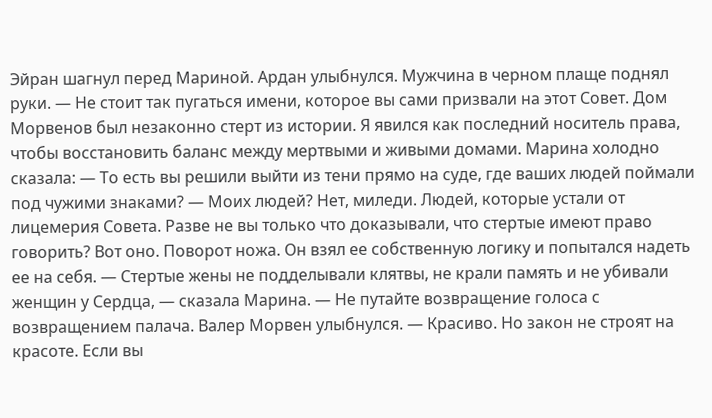Эйран шагнул перед Мариной. Ардан улыбнулся. Мужчина в черном плаще поднял руки. — Не стоит так пугаться имени, которое вы сами призвали на этот Совет. Дом Морвенов был незаконно стерт из истории. Я явился как последний носитель права, чтобы восстановить баланс между мертвыми и живыми домами. Марина холодно сказала: — То есть вы решили выйти из тени прямо на суде, где ваших людей поймали под чужими знаками? — Моих людей? Нет, миледи. Людей, которые устали от лицемерия Совета. Разве не вы только что доказывали, что стертые имеют право говорить? Вот оно. Поворот ножа. Он взял ее собственную логику и попытался надеть ее на себя. — Стертые жены не подделывали клятвы, не крали память и не убивали женщин у Сердца, — сказала Марина. — Не путайте возвращение голоса с возвращением палача. Валер Морвен улыбнулся. — Красиво. Но закон не строят на красоте. Если вы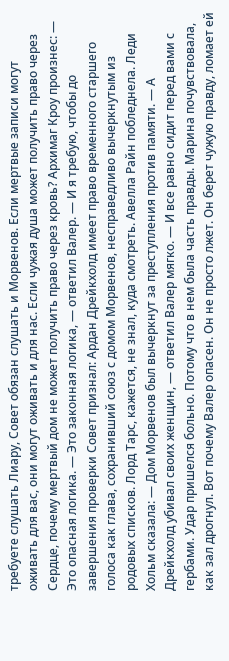требуете слушать Лиару, Совет обязан слушать и Морвенов. Если мертвые записи могут оживать для вас, они могут оживать и для нас. Если чужая душа может получить право через Сердце, почему мертвый дом не может получить право через кровь? Архимаг Кроу произнес: — Это опасная логика. — Это законная логика, — ответил Валер. — И я требую, чтобы до завершения проверки Совет признал: Ардан Дрейкхолд имеет право временного старшего голоса как глава, сохранивший союз с домом Морвенов, несправедливо вычеркнутым из родовых списков. Лорд Тарс, кажется, не знал, куда смотреть. Авелла Райн побледнела. Леди Хольм сказала: — Дом Морвенов был вычеркнут за преступления против памяти. — А Дрейкхолд убивал своих женщин, — ответил Валер мягко. — И все равно сидит перед вами с гербами. Удар пришелся больно. Потому что в нем была часть правды. Марина почувствовала, как зал дрогнул. Вот почему Валер опасен. Он не просто лжет. Он берет чужую правду, ломает ей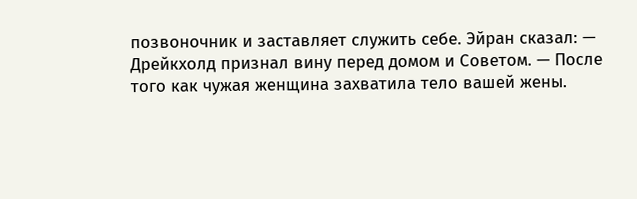позвоночник и заставляет служить себе. Эйран сказал: — Дрейкхолд признал вину перед домом и Советом. — После того как чужая женщина захватила тело вашей жены.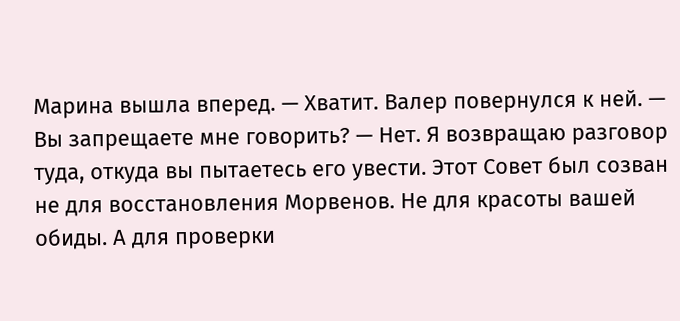Марина вышла вперед. — Хватит. Валер повернулся к ней. — Вы запрещаете мне говорить? — Нет. Я возвращаю разговор туда, откуда вы пытаетесь его увести. Этот Совет был созван не для восстановления Морвенов. Не для красоты вашей обиды. А для проверки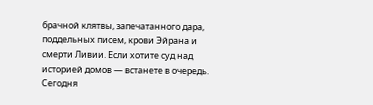брачной клятвы, запечатанного дара, поддельных писем, крови Эйрана и смерти Ливии. Если хотите суд над историей домов — встанете в очередь. Сегодня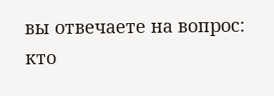вы отвечаете на вопрос: кто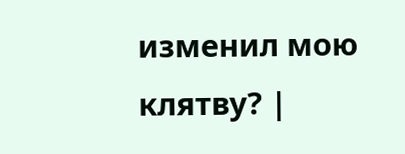изменил мою клятву? |